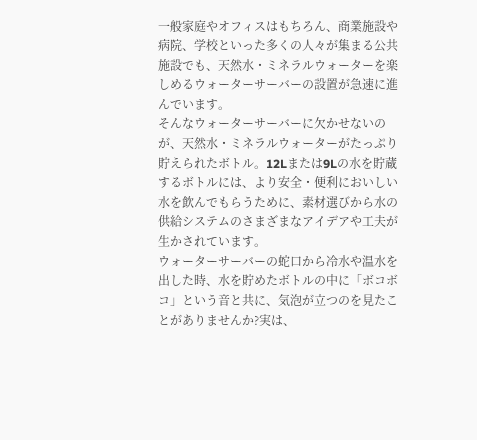一般家庭やオフィスはもちろん、商業施設や病院、学校といった多くの人々が集まる公共施設でも、天然水・ミネラルウォーターを楽しめるウォーターサーバーの設置が急速に進んでいます。
そんなウォーターサーバーに欠かせないのが、天然水・ミネラルウォーターがたっぷり貯えられたボトル。12Lまたは9Lの水を貯蔵するボトルには、より安全・便利においしい水を飲んでもらうために、素材選びから水の供給システムのさまざまなアイデアや工夫が生かされています。
ウォーターサーバーの蛇口から冷水や温水を出した時、水を貯めたボトルの中に「ボコボコ」という音と共に、気泡が立つのを見たことがありませんか?実は、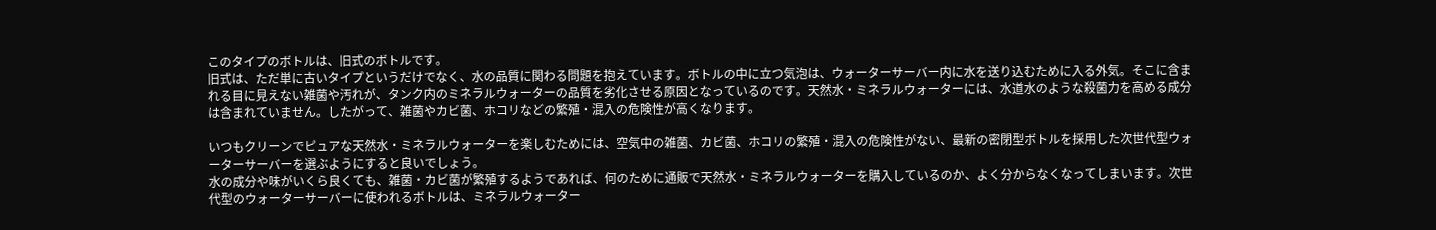このタイプのボトルは、旧式のボトルです。
旧式は、ただ単に古いタイプというだけでなく、水の品質に関わる問題を抱えています。ボトルの中に立つ気泡は、ウォーターサーバー内に水を送り込むために入る外気。そこに含まれる目に見えない雑菌や汚れが、タンク内のミネラルウォーターの品質を劣化させる原因となっているのです。天然水・ミネラルウォーターには、水道水のような殺菌力を高める成分は含まれていません。したがって、雑菌やカビ菌、ホコリなどの繁殖・混入の危険性が高くなります。

いつもクリーンでピュアな天然水・ミネラルウォーターを楽しむためには、空気中の雑菌、カビ菌、ホコリの繁殖・混入の危険性がない、最新の密閉型ボトルを採用した次世代型ウォーターサーバーを選ぶようにすると良いでしょう。
水の成分や味がいくら良くても、雑菌・カビ菌が繁殖するようであれば、何のために通販で天然水・ミネラルウォーターを購入しているのか、よく分からなくなってしまいます。次世代型のウォーターサーバーに使われるボトルは、ミネラルウォーター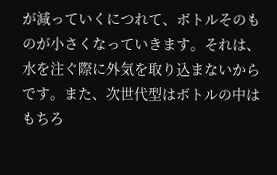が減っていくにつれて、ボトルそのものが小さくなっていきます。それは、水を注ぐ際に外気を取り込まないからです。また、次世代型はボトルの中はもちろ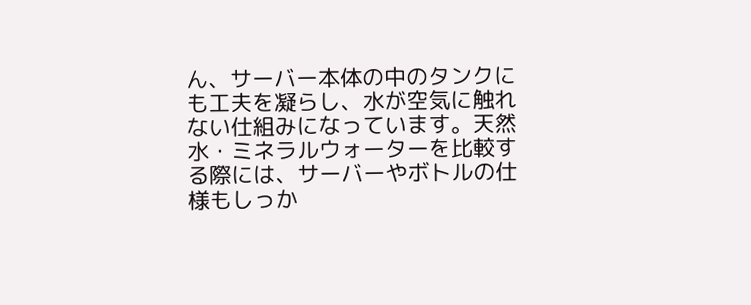ん、サーバー本体の中のタンクにも工夫を凝らし、水が空気に触れない仕組みになっています。天然水・ミネラルウォーターを比較する際には、サーバーやボトルの仕様もしっか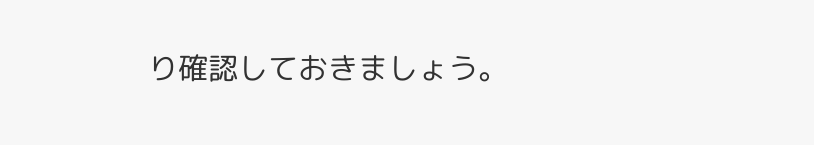り確認しておきましょう。